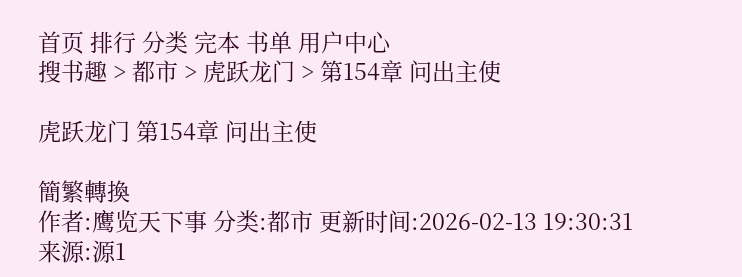首页 排行 分类 完本 书单 用户中心
搜书趣 > 都市 > 虎跃龙门 > 第154章 问出主使

虎跃龙门 第154章 问出主使

簡繁轉換
作者:鹰览天下事 分类:都市 更新时间:2026-02-13 19:30:31 来源:源1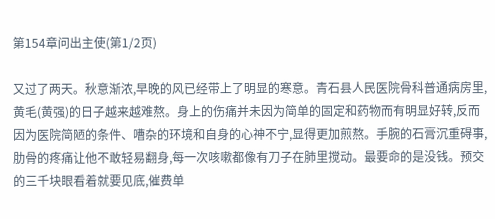第154章问出主使(第1/2页)

又过了两天。秋意渐浓,早晚的风已经带上了明显的寒意。青石县人民医院骨科普通病房里,黄毛(黄强)的日子越来越难熬。身上的伤痛并未因为简单的固定和药物而有明显好转,反而因为医院简陋的条件、嘈杂的环境和自身的心神不宁,显得更加煎熬。手腕的石膏沉重碍事,肋骨的疼痛让他不敢轻易翻身,每一次咳嗽都像有刀子在肺里搅动。最要命的是没钱。预交的三千块眼看着就要见底,催费单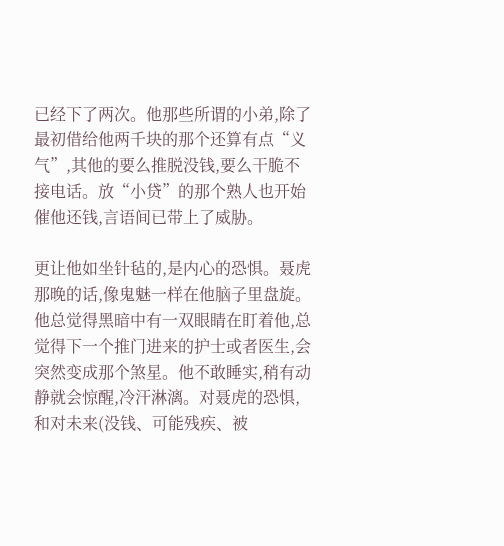已经下了两次。他那些所谓的小弟,除了最初借给他两千块的那个还算有点“义气”,其他的要么推脱没钱,要么干脆不接电话。放“小贷”的那个熟人也开始催他还钱,言语间已带上了威胁。

更让他如坐针毡的,是内心的恐惧。聂虎那晚的话,像鬼魅一样在他脑子里盘旋。他总觉得黑暗中有一双眼睛在盯着他,总觉得下一个推门进来的护士或者医生,会突然变成那个煞星。他不敢睡实,稍有动静就会惊醒,冷汗淋漓。对聂虎的恐惧,和对未来(没钱、可能残疾、被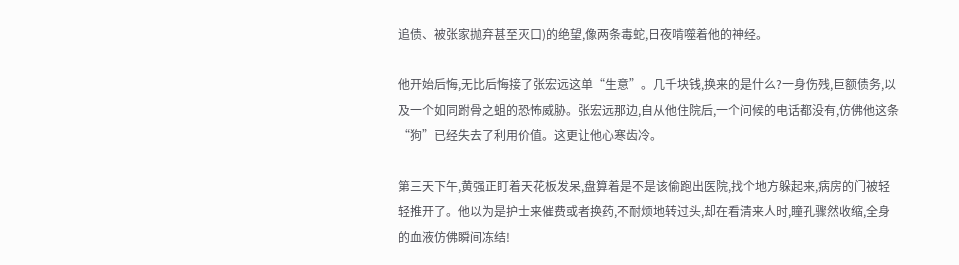追债、被张家抛弃甚至灭口)的绝望,像两条毒蛇,日夜啃噬着他的神经。

他开始后悔,无比后悔接了张宏远这单“生意”。几千块钱,换来的是什么?一身伤残,巨额债务,以及一个如同跗骨之蛆的恐怖威胁。张宏远那边,自从他住院后,一个问候的电话都没有,仿佛他这条“狗”已经失去了利用价值。这更让他心寒齿冷。

第三天下午,黄强正盯着天花板发呆,盘算着是不是该偷跑出医院,找个地方躲起来,病房的门被轻轻推开了。他以为是护士来催费或者换药,不耐烦地转过头,却在看清来人时,瞳孔骤然收缩,全身的血液仿佛瞬间冻结!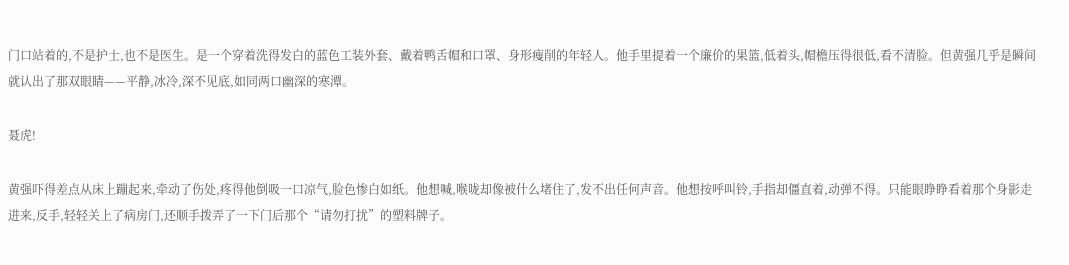门口站着的,不是护士,也不是医生。是一个穿着洗得发白的蓝色工装外套、戴着鸭舌帽和口罩、身形瘦削的年轻人。他手里提着一个廉价的果篮,低着头,帽檐压得很低,看不清脸。但黄强几乎是瞬间就认出了那双眼睛——平静,冰冷,深不见底,如同两口幽深的寒潭。

聂虎!

黄强吓得差点从床上蹦起来,牵动了伤处,疼得他倒吸一口凉气,脸色惨白如纸。他想喊,喉咙却像被什么堵住了,发不出任何声音。他想按呼叫铃,手指却僵直着,动弹不得。只能眼睁睁看着那个身影走进来,反手,轻轻关上了病房门,还顺手拨弄了一下门后那个“请勿打扰”的塑料牌子。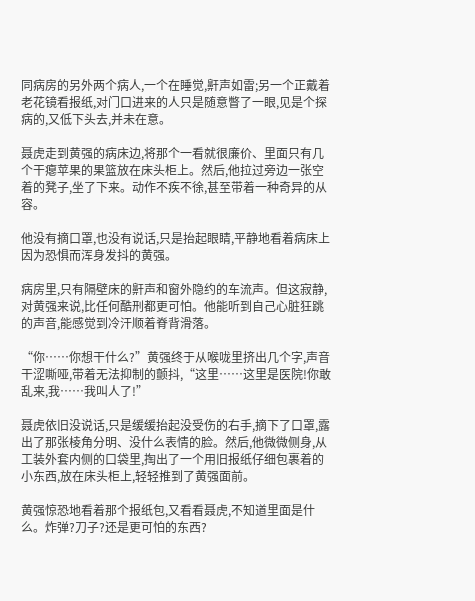同病房的另外两个病人,一个在睡觉,鼾声如雷;另一个正戴着老花镜看报纸,对门口进来的人只是随意瞥了一眼,见是个探病的,又低下头去,并未在意。

聂虎走到黄强的病床边,将那个一看就很廉价、里面只有几个干瘪苹果的果篮放在床头柜上。然后,他拉过旁边一张空着的凳子,坐了下来。动作不疾不徐,甚至带着一种奇异的从容。

他没有摘口罩,也没有说话,只是抬起眼睛,平静地看着病床上因为恐惧而浑身发抖的黄强。

病房里,只有隔壁床的鼾声和窗外隐约的车流声。但这寂静,对黄强来说,比任何酷刑都更可怕。他能听到自己心脏狂跳的声音,能感觉到冷汗顺着脊背滑落。

“你……你想干什么?”黄强终于从喉咙里挤出几个字,声音干涩嘶哑,带着无法抑制的颤抖,“这里……这里是医院!你敢乱来,我……我叫人了!”

聂虎依旧没说话,只是缓缓抬起没受伤的右手,摘下了口罩,露出了那张棱角分明、没什么表情的脸。然后,他微微侧身,从工装外套内侧的口袋里,掏出了一个用旧报纸仔细包裹着的小东西,放在床头柜上,轻轻推到了黄强面前。

黄强惊恐地看着那个报纸包,又看看聂虎,不知道里面是什么。炸弹?刀子?还是更可怕的东西?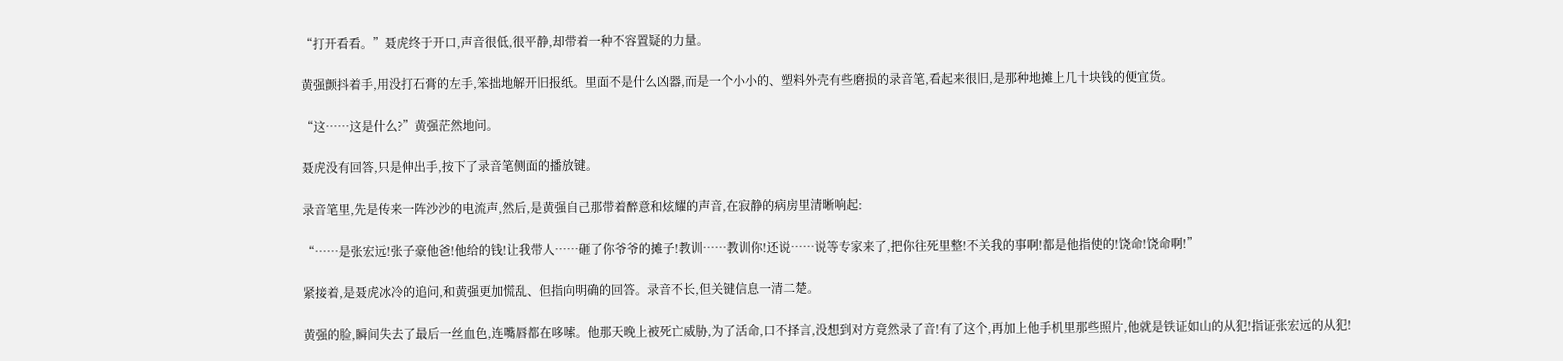“打开看看。”聂虎终于开口,声音很低,很平静,却带着一种不容置疑的力量。

黄强颤抖着手,用没打石膏的左手,笨拙地解开旧报纸。里面不是什么凶器,而是一个小小的、塑料外壳有些磨损的录音笔,看起来很旧,是那种地摊上几十块钱的便宜货。

“这……这是什么?”黄强茫然地问。

聂虎没有回答,只是伸出手,按下了录音笔侧面的播放键。

录音笔里,先是传来一阵沙沙的电流声,然后,是黄强自己那带着醉意和炫耀的声音,在寂静的病房里清晰响起:

“……是张宏远!张子豪他爸!他给的钱!让我带人……砸了你爷爷的摊子!教训……教训你!还说……说等专家来了,把你往死里整!不关我的事啊!都是他指使的!饶命!饶命啊!”

紧接着,是聂虎冰冷的追问,和黄强更加慌乱、但指向明确的回答。录音不长,但关键信息一清二楚。

黄强的脸,瞬间失去了最后一丝血色,连嘴唇都在哆嗦。他那天晚上被死亡威胁,为了活命,口不择言,没想到对方竟然录了音!有了这个,再加上他手机里那些照片,他就是铁证如山的从犯!指证张宏远的从犯!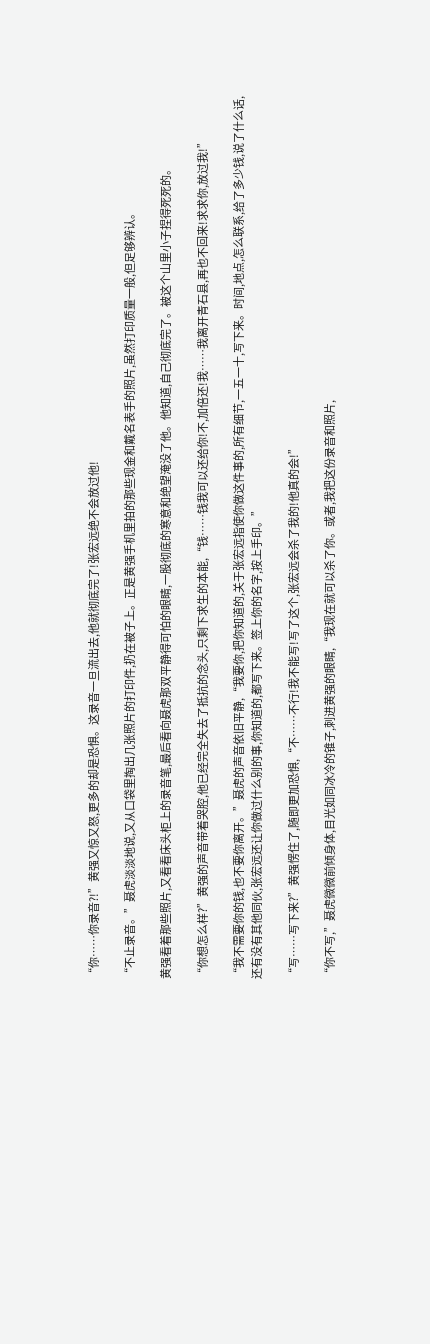“你……你录音?!”黄强又惊又怒,更多的却是恐惧。这录音一旦流出去,他就彻底完了!张宏远绝不会放过他!

“不止录音。”聂虎淡淡地说,又从口袋里掏出几张照片的打印件,扔在被子上。正是黄强手机里拍的那些现金和戴名表手的照片,虽然打印质量一般,但足够辨认。

黄强看着那些照片,又看看床头柜上的录音笔,最后看向聂虎那双平静得可怕的眼睛,一股彻底的寒意和绝望淹没了他。他知道,自己彻底完了。被这个山里小子捏得死死的。

“你想怎么样?”黄强的声音带着哭腔,他已经完全失去了抵抗的念头,只剩下求生的本能,“钱……钱我可以还给你!不,加倍还!我……我离开青石县,再也不回来!求求你,放过我!”

“我不需要你的钱,也不要你离开。”聂虎的声音依旧平静,“我要你,把你知道的,关于张宏远指使你做这件事的,所有细节,一五一十,写下来。时间,地点,怎么联系,给了多少钱,说了什么话,还有没有其他同伙,张宏远还让你做过什么别的事,你知道的,都写下来。签上你的名字,按上手印。”

“写……写下来?”黄强愣住了,随即更加恐惧,“不……不行!我不能写!写了这个,张宏远会杀了我的!他真的会!”

“你不写,”聂虎微微前倾身体,目光如同冰冷的锥子,刺进黄强的眼睛,“我现在就可以杀了你。或者,我把这份录音和照片,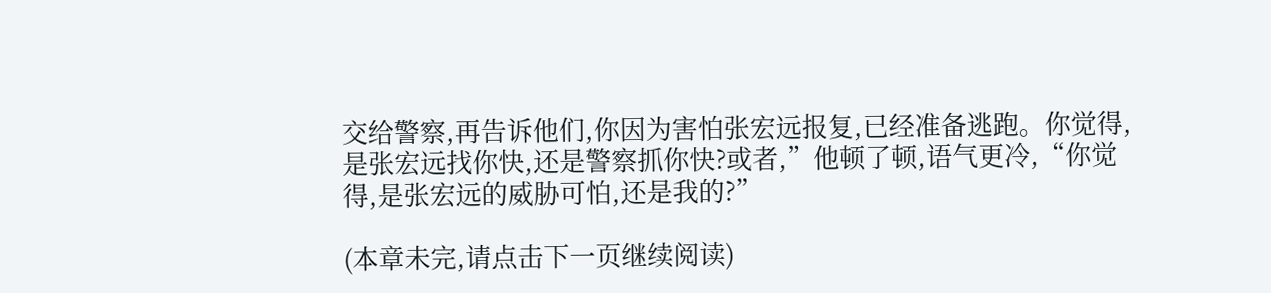交给警察,再告诉他们,你因为害怕张宏远报复,已经准备逃跑。你觉得,是张宏远找你快,还是警察抓你快?或者,”他顿了顿,语气更冷,“你觉得,是张宏远的威胁可怕,还是我的?”

(本章未完,请点击下一页继续阅读)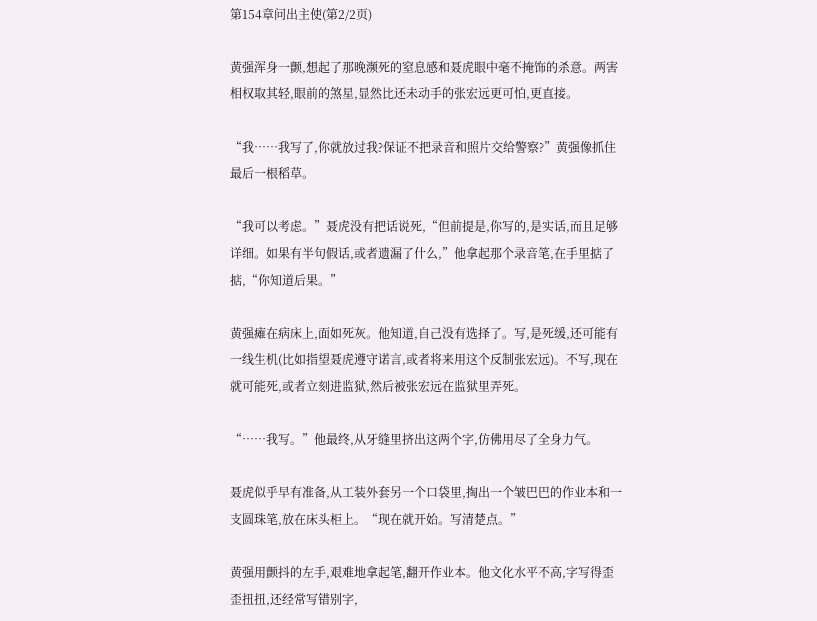第154章问出主使(第2/2页)

黄强浑身一颤,想起了那晚濒死的窒息感和聂虎眼中毫不掩饰的杀意。两害相权取其轻,眼前的煞星,显然比还未动手的张宏远更可怕,更直接。

“我……我写了,你就放过我?保证不把录音和照片交给警察?”黄强像抓住最后一根稻草。

“我可以考虑。”聂虎没有把话说死,“但前提是,你写的,是实话,而且足够详细。如果有半句假话,或者遗漏了什么,”他拿起那个录音笔,在手里掂了掂,“你知道后果。”

黄强瘫在病床上,面如死灰。他知道,自己没有选择了。写,是死缓,还可能有一线生机(比如指望聂虎遵守诺言,或者将来用这个反制张宏远)。不写,现在就可能死,或者立刻进监狱,然后被张宏远在监狱里弄死。

“……我写。”他最终,从牙缝里挤出这两个字,仿佛用尽了全身力气。

聂虎似乎早有准备,从工装外套另一个口袋里,掏出一个皱巴巴的作业本和一支圆珠笔,放在床头柜上。“现在就开始。写清楚点。”

黄强用颤抖的左手,艰难地拿起笔,翻开作业本。他文化水平不高,字写得歪歪扭扭,还经常写错别字,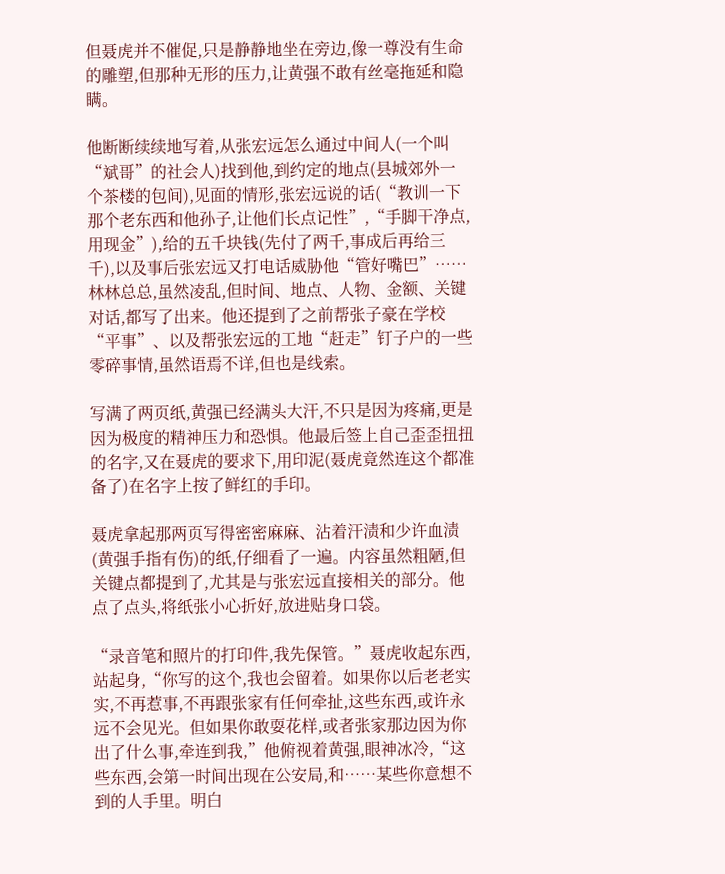但聂虎并不催促,只是静静地坐在旁边,像一尊没有生命的雕塑,但那种无形的压力,让黄强不敢有丝毫拖延和隐瞒。

他断断续续地写着,从张宏远怎么通过中间人(一个叫“斌哥”的社会人)找到他,到约定的地点(县城郊外一个茶楼的包间),见面的情形,张宏远说的话(“教训一下那个老东西和他孙子,让他们长点记性”,“手脚干净点,用现金”),给的五千块钱(先付了两千,事成后再给三千),以及事后张宏远又打电话威胁他“管好嘴巴”……林林总总,虽然凌乱,但时间、地点、人物、金额、关键对话,都写了出来。他还提到了之前帮张子豪在学校“平事”、以及帮张宏远的工地“赶走”钉子户的一些零碎事情,虽然语焉不详,但也是线索。

写满了两页纸,黄强已经满头大汗,不只是因为疼痛,更是因为极度的精神压力和恐惧。他最后签上自己歪歪扭扭的名字,又在聂虎的要求下,用印泥(聂虎竟然连这个都准备了)在名字上按了鲜红的手印。

聂虎拿起那两页写得密密麻麻、沾着汗渍和少许血渍(黄强手指有伤)的纸,仔细看了一遍。内容虽然粗陋,但关键点都提到了,尤其是与张宏远直接相关的部分。他点了点头,将纸张小心折好,放进贴身口袋。

“录音笔和照片的打印件,我先保管。”聂虎收起东西,站起身,“你写的这个,我也会留着。如果你以后老老实实,不再惹事,不再跟张家有任何牵扯,这些东西,或许永远不会见光。但如果你敢耍花样,或者张家那边因为你出了什么事,牵连到我,”他俯视着黄强,眼神冰冷,“这些东西,会第一时间出现在公安局,和……某些你意想不到的人手里。明白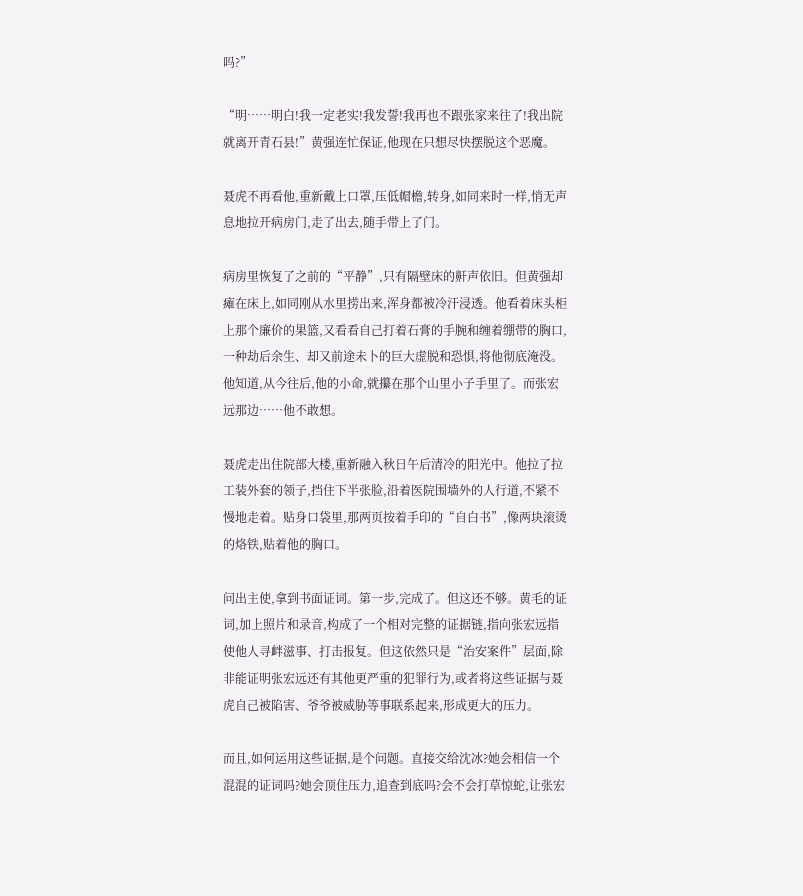吗?”

“明……明白!我一定老实!我发誓!我再也不跟张家来往了!我出院就离开青石县!”黄强连忙保证,他现在只想尽快摆脱这个恶魔。

聂虎不再看他,重新戴上口罩,压低帽檐,转身,如同来时一样,悄无声息地拉开病房门,走了出去,随手带上了门。

病房里恢复了之前的“平静”,只有隔壁床的鼾声依旧。但黄强却瘫在床上,如同刚从水里捞出来,浑身都被冷汗浸透。他看着床头柜上那个廉价的果篮,又看看自己打着石膏的手腕和缠着绷带的胸口,一种劫后余生、却又前途未卜的巨大虚脱和恐惧,将他彻底淹没。他知道,从今往后,他的小命,就攥在那个山里小子手里了。而张宏远那边……他不敢想。

聂虎走出住院部大楼,重新融入秋日午后清冷的阳光中。他拉了拉工装外套的领子,挡住下半张脸,沿着医院围墙外的人行道,不紧不慢地走着。贴身口袋里,那两页按着手印的“自白书”,像两块滚烫的烙铁,贴着他的胸口。

问出主使,拿到书面证词。第一步,完成了。但这还不够。黄毛的证词,加上照片和录音,构成了一个相对完整的证据链,指向张宏远指使他人寻衅滋事、打击报复。但这依然只是“治安案件”层面,除非能证明张宏远还有其他更严重的犯罪行为,或者将这些证据与聂虎自己被陷害、爷爷被威胁等事联系起来,形成更大的压力。

而且,如何运用这些证据,是个问题。直接交给沈冰?她会相信一个混混的证词吗?她会顶住压力,追查到底吗?会不会打草惊蛇,让张宏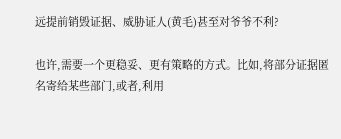远提前销毁证据、威胁证人(黄毛)甚至对爷爷不利?

也许,需要一个更稳妥、更有策略的方式。比如,将部分证据匿名寄给某些部门,或者,利用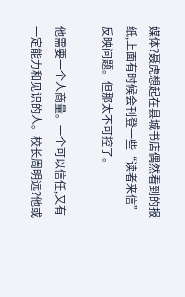媒体?聂虎想起在县城书店偶然看到的报纸,上面有时候会刊登一些“读者来信”反映问题。但那太不可控了。

他需要一个人商量。一个可以信任,又有一定能力和见识的人。校长周明远?他或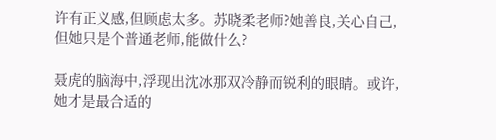许有正义感,但顾虑太多。苏晓柔老师?她善良,关心自己,但她只是个普通老师,能做什么?

聂虎的脑海中,浮现出沈冰那双冷静而锐利的眼睛。或许,她才是最合适的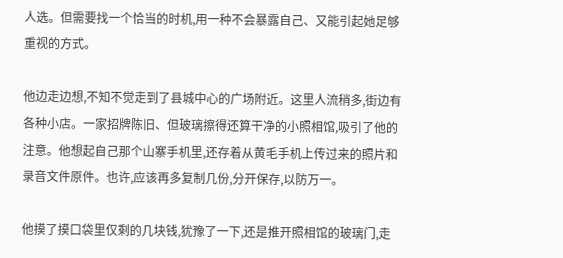人选。但需要找一个恰当的时机,用一种不会暴露自己、又能引起她足够重视的方式。

他边走边想,不知不觉走到了县城中心的广场附近。这里人流稍多,街边有各种小店。一家招牌陈旧、但玻璃擦得还算干净的小照相馆,吸引了他的注意。他想起自己那个山寨手机里,还存着从黄毛手机上传过来的照片和录音文件原件。也许,应该再多复制几份,分开保存,以防万一。

他摸了摸口袋里仅剩的几块钱,犹豫了一下,还是推开照相馆的玻璃门,走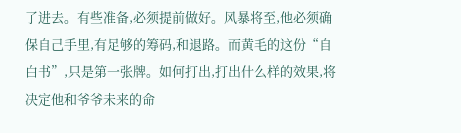了进去。有些准备,必须提前做好。风暴将至,他必须确保自己手里,有足够的筹码,和退路。而黄毛的这份“自白书”,只是第一张牌。如何打出,打出什么样的效果,将决定他和爷爷未来的命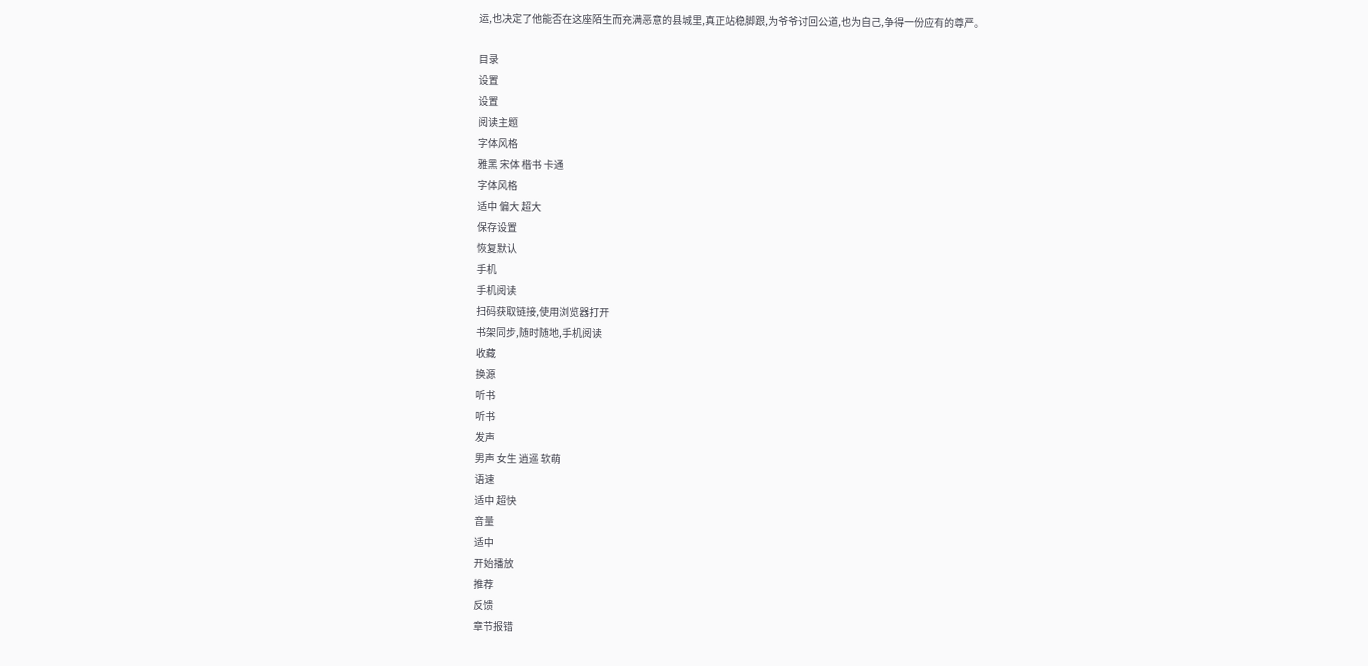运,也决定了他能否在这座陌生而充满恶意的县城里,真正站稳脚跟,为爷爷讨回公道,也为自己,争得一份应有的尊严。

目录
设置
设置
阅读主题
字体风格
雅黑 宋体 楷书 卡通
字体风格
适中 偏大 超大
保存设置
恢复默认
手机
手机阅读
扫码获取链接,使用浏览器打开
书架同步,随时随地,手机阅读
收藏
换源
听书
听书
发声
男声 女生 逍遥 软萌
语速
适中 超快
音量
适中
开始播放
推荐
反馈
章节报错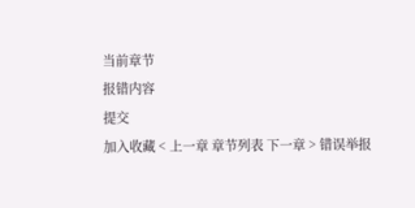当前章节
报错内容
提交
加入收藏 < 上一章 章节列表 下一章 > 错误举报